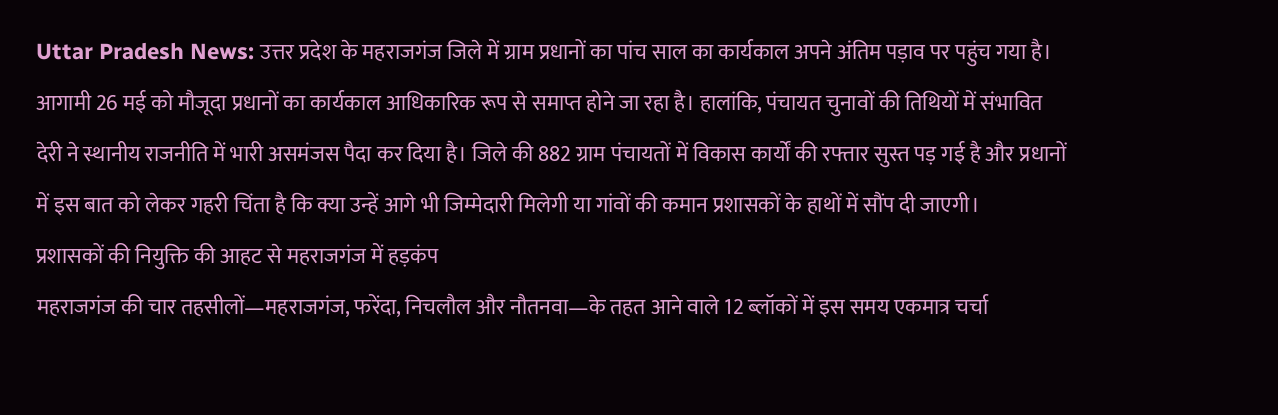Uttar Pradesh News: उत्तर प्रदेश के महराजगंज जिले में ग्राम प्रधानों का पांच साल का कार्यकाल अपने अंतिम पड़ाव पर पहुंच गया है। आगामी 26 मई को मौजूदा प्रधानों का कार्यकाल आधिकारिक रूप से समाप्त होने जा रहा है। हालांकि, पंचायत चुनावों की तिथियों में संभावित देरी ने स्थानीय राजनीति में भारी असमंजस पैदा कर दिया है। जिले की 882 ग्राम पंचायतों में विकास कार्यों की रफ्तार सुस्त पड़ गई है और प्रधानों में इस बात को लेकर गहरी चिंता है कि क्या उन्हें आगे भी जिम्मेदारी मिलेगी या गांवों की कमान प्रशासकों के हाथों में सौंप दी जाएगी।
प्रशासकों की नियुक्ति की आहट से महराजगंज में हड़कंप
महराजगंज की चार तहसीलों—महराजगंज, फरेंदा, निचलौल और नौतनवा—के तहत आने वाले 12 ब्लॉकों में इस समय एकमात्र चर्चा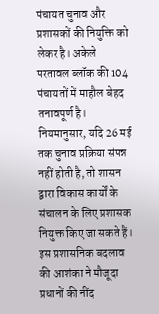पंचायत चुनाव और प्रशासकों की नियुक्ति को लेकर है। अकेले परतावल ब्लॉक की 104 पंचायतों में माहौल बेहद तनावपूर्ण है। नियमानुसार, यदि 26 मई तक चुनाव प्रक्रिया संपन्न नहीं होती है, तो शासन द्वारा विकास कार्यों के संचालन के लिए प्रशासक नियुक्त किए जा सकते हैं। इस प्रशासनिक बदलाव की आशंका ने मौजूदा प्रधानों की नींद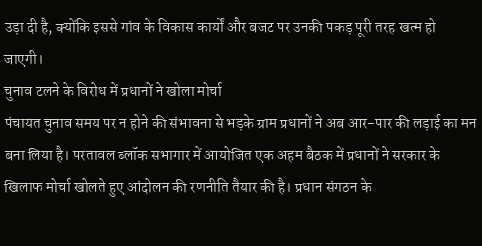उड़ा दी है, क्योंकि इससे गांव के विकास कार्यों और बजट पर उनकी पकड़ पूरी तरह खत्म हो जाएगी।
चुनाव टलने के विरोध में प्रधानों ने खोला मोर्चा
पंचायत चुनाव समय पर न होने की संभावना से भड़के ग्राम प्रधानों ने अब आर-पार की लड़ाई का मन बना लिया है। परतावल ब्लॉक सभागार में आयोजित एक अहम बैठक में प्रधानों ने सरकार के खिलाफ मोर्चा खोलते हुए आंदोलन की रणनीति तैयार की है। प्रधान संगठन के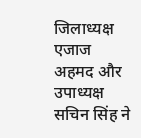जिलाध्यक्ष एजाज अहमद और उपाध्यक्ष सचिन सिंह ने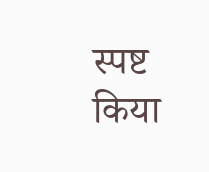स्पष्ट किया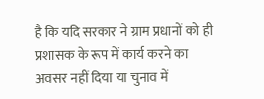है कि यदि सरकार ने ग्राम प्रधानों को ही प्रशासक के रूप में कार्य करने का अवसर नहीं दिया या चुनाव में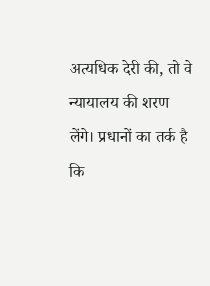अत्यधिक देरी की, तो वे न्यायालय की शरण लेंगे। प्रधानों का तर्क है कि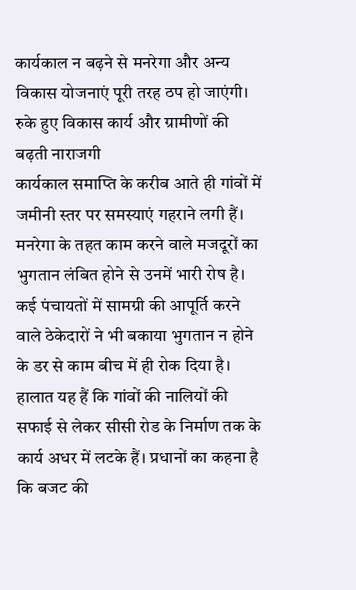कार्यकाल न बढ़ने से मनरेगा और अन्य विकास योजनाएं पूरी तरह ठप हो जाएंगी।
रुके हुए विकास कार्य और ग्रामीणों की बढ़ती नाराजगी
कार्यकाल समाप्ति के करीब आते ही गांवों में जमीनी स्तर पर समस्याएं गहराने लगी हैं। मनरेगा के तहत काम करने वाले मजदूरों का भुगतान लंबित होने से उनमें भारी रोष है। कई पंचायतों में सामग्री की आपूर्ति करने वाले ठेकेदारों ने भी बकाया भुगतान न होने के डर से काम बीच में ही रोक दिया है। हालात यह हैं कि गांवों की नालियों की सफाई से लेकर सीसी रोड के निर्माण तक के कार्य अधर में लटके हैं। प्रधानों का कहना है कि बजट की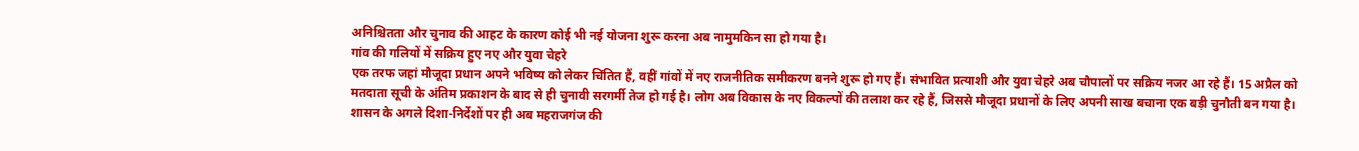अनिश्चितता और चुनाव की आहट के कारण कोई भी नई योजना शुरू करना अब नामुमकिन सा हो गया है।
गांव की गलियों में सक्रिय हुए नए और युवा चेहरे
एक तरफ जहां मौजूदा प्रधान अपने भविष्य को लेकर चिंतित हैं, वहीं गांवों में नए राजनीतिक समीकरण बनने शुरू हो गए हैं। संभावित प्रत्याशी और युवा चेहरे अब चौपालों पर सक्रिय नजर आ रहे हैं। 15 अप्रैल को मतदाता सूची के अंतिम प्रकाशन के बाद से ही चुनावी सरगर्मी तेज हो गई है। लोग अब विकास के नए विकल्पों की तलाश कर रहे हैं, जिससे मौजूदा प्रधानों के लिए अपनी साख बचाना एक बड़ी चुनौती बन गया है। शासन के अगले दिशा-निर्देशों पर ही अब महराजगंज की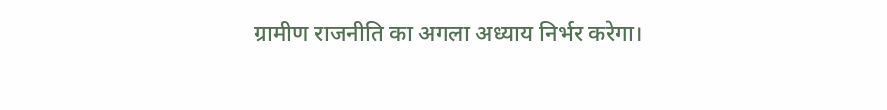ग्रामीण राजनीति का अगला अध्याय निर्भर करेगा।